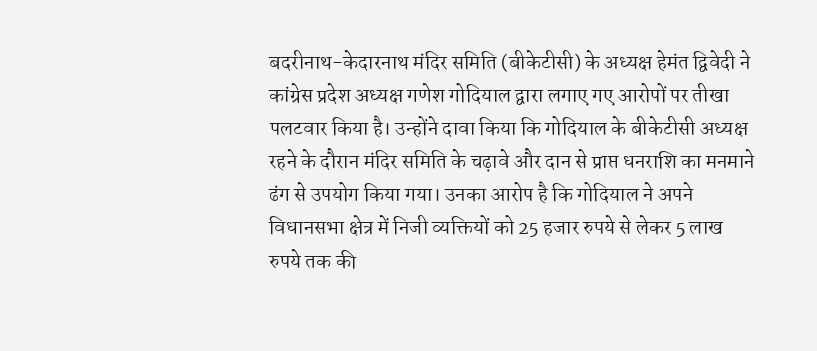बदरीनाथ-केदारनाथ मंदिर समिति (बीकेटीसी) के अध्यक्ष हेमंत द्विवेदी ने कांग्रेस प्रदेश अध्यक्ष गणेश गोदियाल द्वारा लगाए गए आरोपों पर तीखा पलटवार किया है। उन्होंने दावा किया कि गोदियाल के बीकेटीसी अध्यक्ष रहने के दौरान मंदिर समिति के चढ़ावे और दान से प्राप्त धनराशि का मनमाने ढंग से उपयोग किया गया। उनका आरोप है कि गोदियाल ने अपने विधानसभा क्षेत्र में निजी व्यक्तियों को 25 हजार रुपये से लेकर 5 लाख रुपये तक की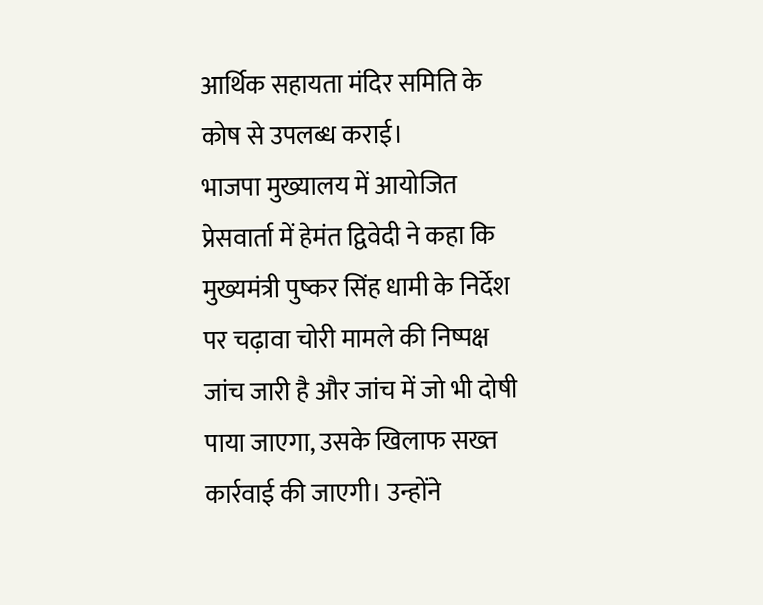आर्थिक सहायता मंदिर समिति के कोष से उपलब्ध कराई।
भाजपा मुख्यालय में आयोजित प्रेसवार्ता में हेमंत द्विवेदी ने कहा कि मुख्यमंत्री पुष्कर सिंह धामी के निर्देश पर चढ़ावा चोरी मामले की निष्पक्ष जांच जारी है और जांच में जो भी दोषी पाया जाएगा, उसके खिलाफ सख्त कार्रवाई की जाएगी। उन्होंने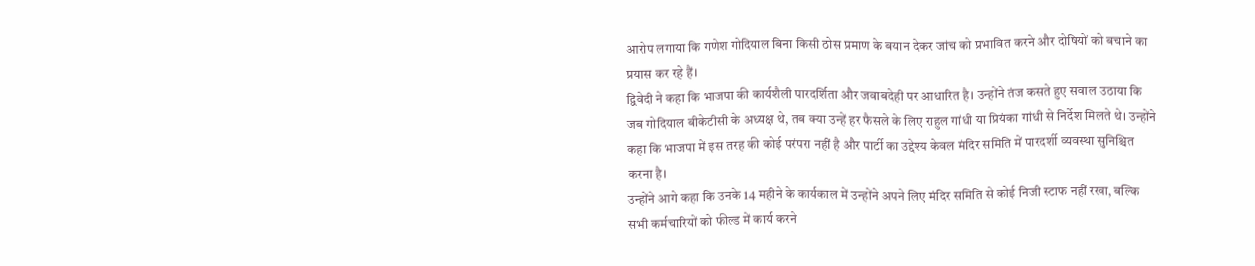आरोप लगाया कि गणेश गोदियाल बिना किसी ठोस प्रमाण के बयान देकर जांच को प्रभावित करने और दोषियों को बचाने का प्रयास कर रहे हैं।
द्विवेदी ने कहा कि भाजपा की कार्यशैली पारदर्शिता और जवाबदेही पर आधारित है। उन्होंने तंज कसते हुए सवाल उठाया कि जब गोदियाल बीकेटीसी के अध्यक्ष थे, तब क्या उन्हें हर फैसले के लिए राहुल गांधी या प्रियंका गांधी से निर्देश मिलते थे। उन्होंने कहा कि भाजपा में इस तरह की कोई परंपरा नहीं है और पार्टी का उद्देश्य केवल मंदिर समिति में पारदर्शी व्यवस्था सुनिश्चित करना है।
उन्होंने आगे कहा कि उनके 14 महीने के कार्यकाल में उन्होंने अपने लिए मंदिर समिति से कोई निजी स्टाफ नहीं रखा, बल्कि सभी कर्मचारियों को फील्ड में कार्य करने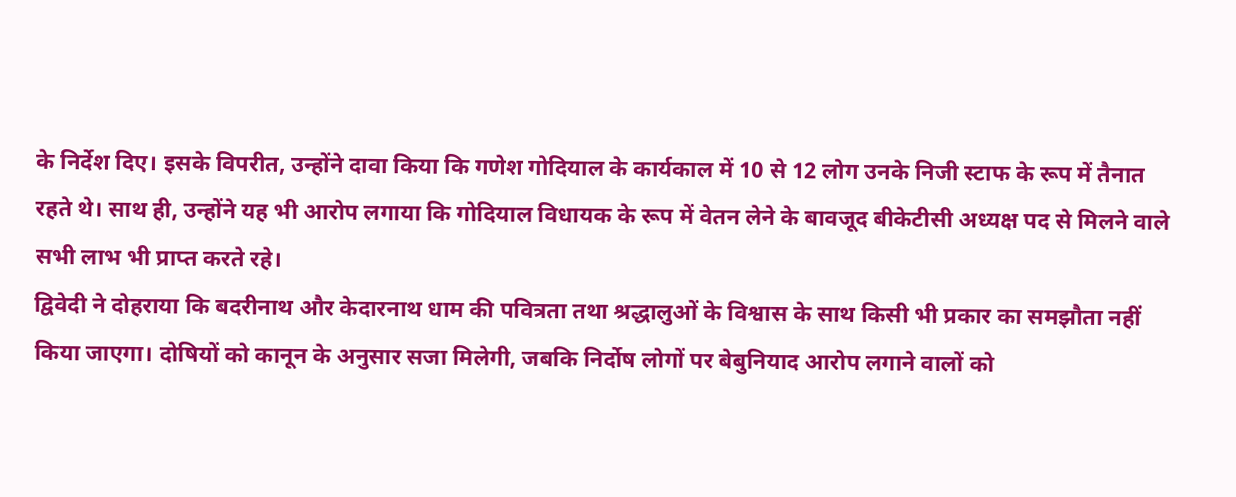के निर्देश दिए। इसके विपरीत, उन्होंने दावा किया कि गणेश गोदियाल के कार्यकाल में 10 से 12 लोग उनके निजी स्टाफ के रूप में तैनात रहते थे। साथ ही, उन्होंने यह भी आरोप लगाया कि गोदियाल विधायक के रूप में वेतन लेने के बावजूद बीकेटीसी अध्यक्ष पद से मिलने वाले सभी लाभ भी प्राप्त करते रहे।
द्विवेदी ने दोहराया कि बदरीनाथ और केदारनाथ धाम की पवित्रता तथा श्रद्धालुओं के विश्वास के साथ किसी भी प्रकार का समझौता नहीं किया जाएगा। दोषियों को कानून के अनुसार सजा मिलेगी, जबकि निर्दोष लोगों पर बेबुनियाद आरोप लगाने वालों को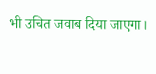भी उचित जवाब दिया जाएगा।